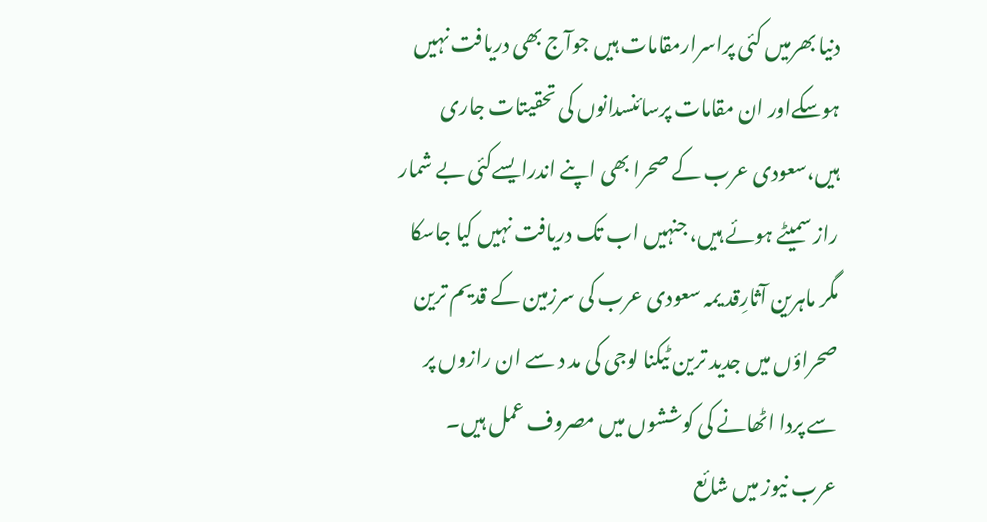دنیا بھرمیں کئی پراسرارمقامات ہیں جوآج بھی دریافت نہیں ہوسکےاور ان مقامات پرسائنسدانوں کی تحقیتات جاری ہیں،سعودی عرب کے صحرا بھی اپنے اندرایسےکئی بے شمار راز سمیٹے ہوئے ہیں، جنہیں اب تک دریافت نہیں کیا جاسکا مگر ماہرین آثارِقد یمہ سعودی عرب کی سرزمین کے قدیم ترین صحراؤں میں جدید ترین ٹیکنا لوجی کی مد د سے ان رازوں پر سے پردا اٹھانے کی کوششوں میں مصروف عمل ہیں۔
عرب نیوز میں شائع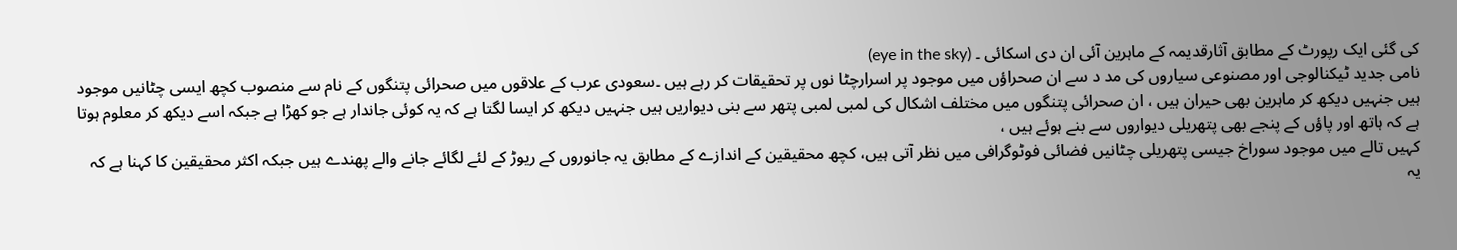کی گئی ایک رپورٹ کے مطابق آثارقدیمہ کے ماہرین آئی ان دی اسکائی ۔ (eye in the sky)
نامی جدید ٹیکنالوجی اور مصنوعی سیاروں کی مد د سے ان صحراؤں میں موجود پر اسرارچٹا نوں پر تحقیقات کر رہے ہیں ۔سعودی عرب کے علاقوں میں صحرائی پتنگوں کے نام سے منصوب کچھ ایسی چٹانیں موجود ہیں جنہیں دیکھ کر ماہرین بھی حیران ہیں ، ان صحرائی پتنگوں میں مختلف اشکال کی لمبی لمبی پتھر سے بنی دیواریں ہیں جنہیں دیکھ کر ایسا لگتا ہے کہ یہ کوئی جاندار ہے جو کھڑا ہے جبکہ اسے دیکھ کر معلوم ہوتا ہے کہ ہاتھ اور پاؤں کے پنجے بھی پتھریلی دیواروں سے بنے ہوئے ہیں ،
کہیں تالے میں موجود سوراخ جیسی پتھریلی چٹانیں فضائی فوٹوگرافی میں نظر آتی ہیں، کچھ محقیقین کے اندازے کے مطابق یہ جانوروں کے ریوڑ کے لئے لگائے جانے والے پھندے ہیں جبکہ اکثر محقیقین کا کہنا ہے کہ یہ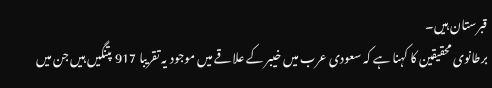قبرستان ہیں۔
برطانوی محقیقین کا کہنا ہے کہ سعودی عرب میں خیبر کے علاقے میں موجود یہ تقریبا 917 پتنگیں ہیں جن میں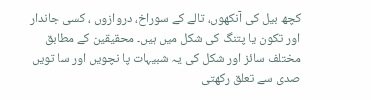کچھ بیل کی آنکھوں، تالے کے سوراخ، دروازوں ، کسی جاندار اور تکون یا پتنگ کی شکل میں ہیں۔ محقیقین کے مطابق مختلف سائز اور شکل کی یہ شبیہات پا نچویں اور سا تویں صدی سے تعلق رکھتی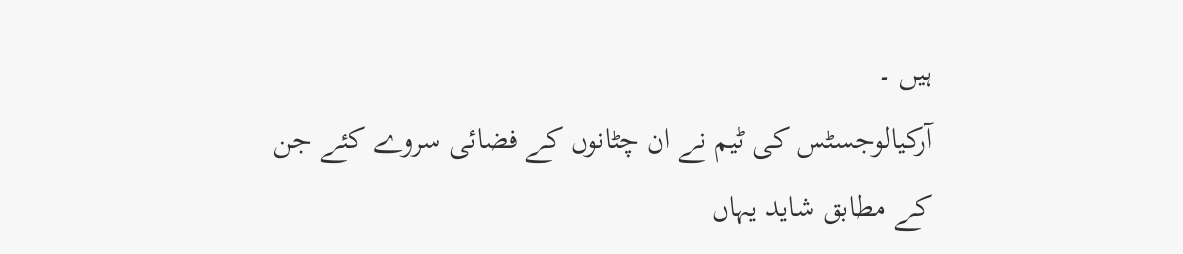ہیں ۔
آرکیالوجسٹس کی ٹیم نے ان چٹانوں کے فضائی سروے کئے جن کے مطابق شاید یہاں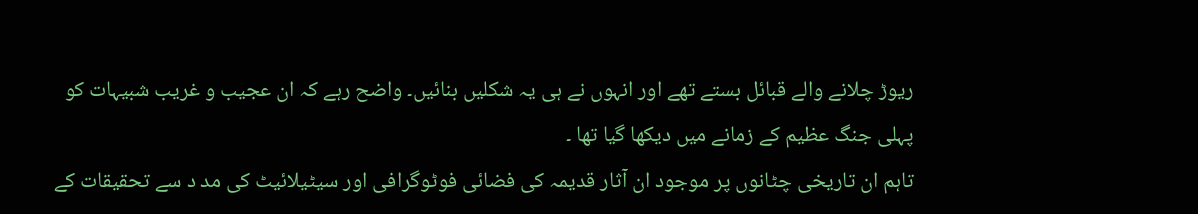ریوڑ چلانے والے قبائل بستے تھے اور انہوں نے ہی یہ شکلیں بنائیں۔ واضح رہے کہ ان عجیب و غریب شبیہات کو پہلی جنگ عظیم کے زمانے میں دیکھا گیا تھا ۔
تاہم ان تاریخی چٹانوں پر موجود ان آثار قدیمہ کی فضائی فوٹوگرافی اور سیٹیلائیٹ کی مد د سے تحقیقات کے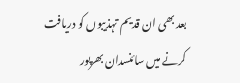بعد بھی ان قدیم تہذیبوں کو دریافت کرنے میں سائنسدان بھرپور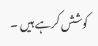کوشش کرہے ہیں ۔